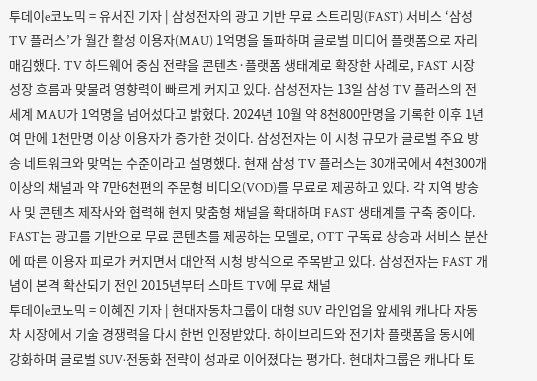투데이e코노믹 = 유서진 기자 | 삼성전자의 광고 기반 무료 스트리밍(FAST) 서비스 ‘삼성 TV 플러스’가 월간 활성 이용자(MAU) 1억명을 돌파하며 글로벌 미디어 플랫폼으로 자리매김했다. TV 하드웨어 중심 전략을 콘텐츠·플랫폼 생태계로 확장한 사례로, FAST 시장 성장 흐름과 맞물려 영향력이 빠르게 커지고 있다. 삼성전자는 13일 삼성 TV 플러스의 전 세계 MAU가 1억명을 넘어섰다고 밝혔다. 2024년 10월 약 8천800만명을 기록한 이후 1년여 만에 1천만명 이상 이용자가 증가한 것이다. 삼성전자는 이 시청 규모가 글로벌 주요 방송 네트워크와 맞먹는 수준이라고 설명했다. 현재 삼성 TV 플러스는 30개국에서 4천300개 이상의 채널과 약 7만6천편의 주문형 비디오(VOD)를 무료로 제공하고 있다. 각 지역 방송사 및 콘텐츠 제작사와 협력해 현지 맞춤형 채널을 확대하며 FAST 생태계를 구축 중이다. FAST는 광고를 기반으로 무료 콘텐츠를 제공하는 모델로, OTT 구독료 상승과 서비스 분산에 따른 이용자 피로가 커지면서 대안적 시청 방식으로 주목받고 있다. 삼성전자는 FAST 개념이 본격 확산되기 전인 2015년부터 스마트 TV에 무료 채널
투데이e코노믹 = 이혜진 기자 | 현대자동차그룹이 대형 SUV 라인업을 앞세워 캐나다 자동차 시장에서 기술 경쟁력을 다시 한번 인정받았다. 하이브리드와 전기차 플랫폼을 동시에 강화하며 글로벌 SUV·전동화 전략이 성과로 이어졌다는 평가다. 현대차그룹은 캐나다 토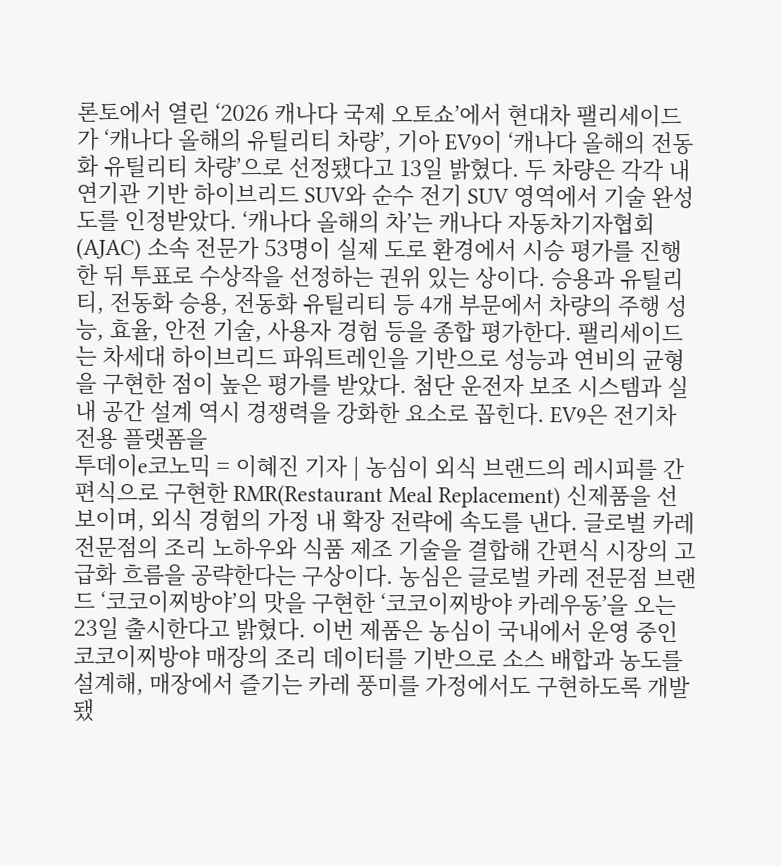론토에서 열린 ‘2026 캐나다 국제 오토쇼’에서 현대차 팰리세이드가 ‘캐나다 올해의 유틸리티 차량’, 기아 EV9이 ‘캐나다 올해의 전동화 유틸리티 차량’으로 선정됐다고 13일 밝혔다. 두 차량은 각각 내연기관 기반 하이브리드 SUV와 순수 전기 SUV 영역에서 기술 완성도를 인정받았다. ‘캐나다 올해의 차’는 캐나다 자동차기자협회(AJAC) 소속 전문가 53명이 실제 도로 환경에서 시승 평가를 진행한 뒤 투표로 수상작을 선정하는 권위 있는 상이다. 승용과 유틸리티, 전동화 승용, 전동화 유틸리티 등 4개 부문에서 차량의 주행 성능, 효율, 안전 기술, 사용자 경험 등을 종합 평가한다. 팰리세이드는 차세대 하이브리드 파워트레인을 기반으로 성능과 연비의 균형을 구현한 점이 높은 평가를 받았다. 첨단 운전자 보조 시스템과 실내 공간 설계 역시 경쟁력을 강화한 요소로 꼽힌다. EV9은 전기차 전용 플랫폼을
투데이e코노믹 = 이혜진 기자 | 농심이 외식 브랜드의 레시피를 간편식으로 구현한 RMR(Restaurant Meal Replacement) 신제품을 선보이며, 외식 경험의 가정 내 확장 전략에 속도를 낸다. 글로벌 카레 전문점의 조리 노하우와 식품 제조 기술을 결합해 간편식 시장의 고급화 흐름을 공략한다는 구상이다. 농심은 글로벌 카레 전문점 브랜드 ‘코코이찌방야’의 맛을 구현한 ‘코코이찌방야 카레우동’을 오는 23일 출시한다고 밝혔다. 이번 제품은 농심이 국내에서 운영 중인 코코이찌방야 매장의 조리 데이터를 기반으로 소스 배합과 농도를 설계해, 매장에서 즐기는 카레 풍미를 가정에서도 구현하도록 개발됐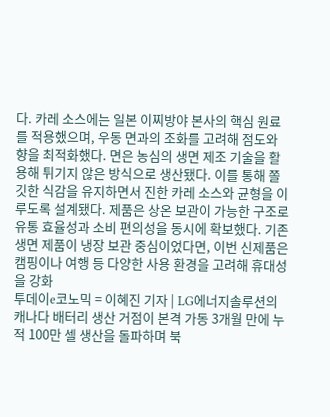다. 카레 소스에는 일본 이찌방야 본사의 핵심 원료를 적용했으며, 우동 면과의 조화를 고려해 점도와 향을 최적화했다. 면은 농심의 생면 제조 기술을 활용해 튀기지 않은 방식으로 생산됐다. 이를 통해 쫄깃한 식감을 유지하면서 진한 카레 소스와 균형을 이루도록 설계됐다. 제품은 상온 보관이 가능한 구조로 유통 효율성과 소비 편의성을 동시에 확보했다. 기존 생면 제품이 냉장 보관 중심이었다면, 이번 신제품은 캠핑이나 여행 등 다양한 사용 환경을 고려해 휴대성을 강화
투데이e코노믹 = 이혜진 기자 | LG에너지솔루션의 캐나다 배터리 생산 거점이 본격 가동 3개월 만에 누적 100만 셀 생산을 돌파하며 북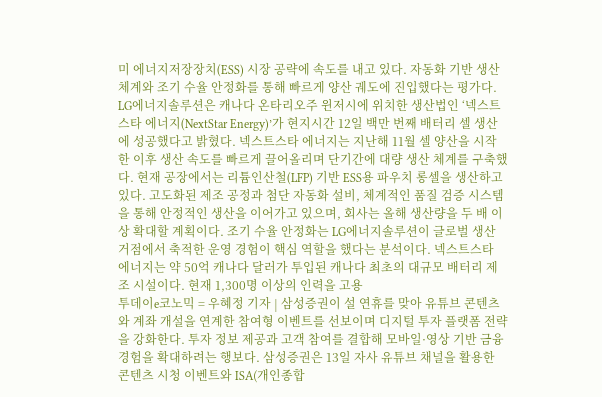미 에너지저장장치(ESS) 시장 공략에 속도를 내고 있다. 자동화 기반 생산 체계와 조기 수율 안정화를 통해 빠르게 양산 궤도에 진입했다는 평가다. LG에너지솔루션은 캐나다 온타리오주 윈저시에 위치한 생산법인 ‘넥스트스타 에너지(NextStar Energy)’가 현지시간 12일 백만 번째 배터리 셀 생산에 성공했다고 밝혔다. 넥스트스타 에너지는 지난해 11월 셀 양산을 시작한 이후 생산 속도를 빠르게 끌어올리며 단기간에 대량 생산 체계를 구축했다. 현재 공장에서는 리튬인산철(LFP) 기반 ESS용 파우치 롱셀을 생산하고 있다. 고도화된 제조 공정과 첨단 자동화 설비, 체계적인 품질 검증 시스템을 통해 안정적인 생산을 이어가고 있으며, 회사는 올해 생산량을 두 배 이상 확대할 계획이다. 조기 수율 안정화는 LG에너지솔루션이 글로벌 생산 거점에서 축적한 운영 경험이 핵심 역할을 했다는 분석이다. 넥스트스타 에너지는 약 50억 캐나다 달러가 투입된 캐나다 최초의 대규모 배터리 제조 시설이다. 현재 1,300명 이상의 인력을 고용
투데이e코노믹 = 우혜정 기자 | 삼성증권이 설 연휴를 맞아 유튜브 콘텐츠와 계좌 개설을 연계한 참여형 이벤트를 선보이며 디지털 투자 플랫폼 전략을 강화한다. 투자 정보 제공과 고객 참여를 결합해 모바일·영상 기반 금융 경험을 확대하려는 행보다. 삼성증권은 13일 자사 유튜브 채널을 활용한 콘텐츠 시청 이벤트와 ISA(개인종합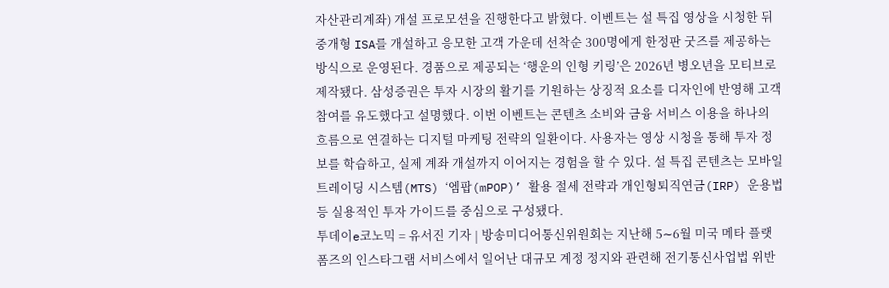자산관리계좌) 개설 프로모션을 진행한다고 밝혔다. 이벤트는 설 특집 영상을 시청한 뒤 중개형 ISA를 개설하고 응모한 고객 가운데 선착순 300명에게 한정판 굿즈를 제공하는 방식으로 운영된다. 경품으로 제공되는 ‘행운의 인형 키링’은 2026년 병오년을 모티브로 제작됐다. 삼성증권은 투자 시장의 활기를 기원하는 상징적 요소를 디자인에 반영해 고객 참여를 유도했다고 설명했다. 이번 이벤트는 콘텐츠 소비와 금융 서비스 이용을 하나의 흐름으로 연결하는 디지털 마케팅 전략의 일환이다. 사용자는 영상 시청을 통해 투자 정보를 학습하고, 실제 계좌 개설까지 이어지는 경험을 할 수 있다. 설 특집 콘텐츠는 모바일 트레이딩 시스템(MTS) ‘엠팝(mPOP)’ 활용 절세 전략과 개인형퇴직연금(IRP) 운용법 등 실용적인 투자 가이드를 중심으로 구성됐다.
투데이e코노믹 = 유서진 기자 | 방송미디어통신위원회는 지난해 5∼6월 미국 메타 플랫폼즈의 인스타그램 서비스에서 일어난 대규모 계정 정지와 관련해 전기통신사업법 위반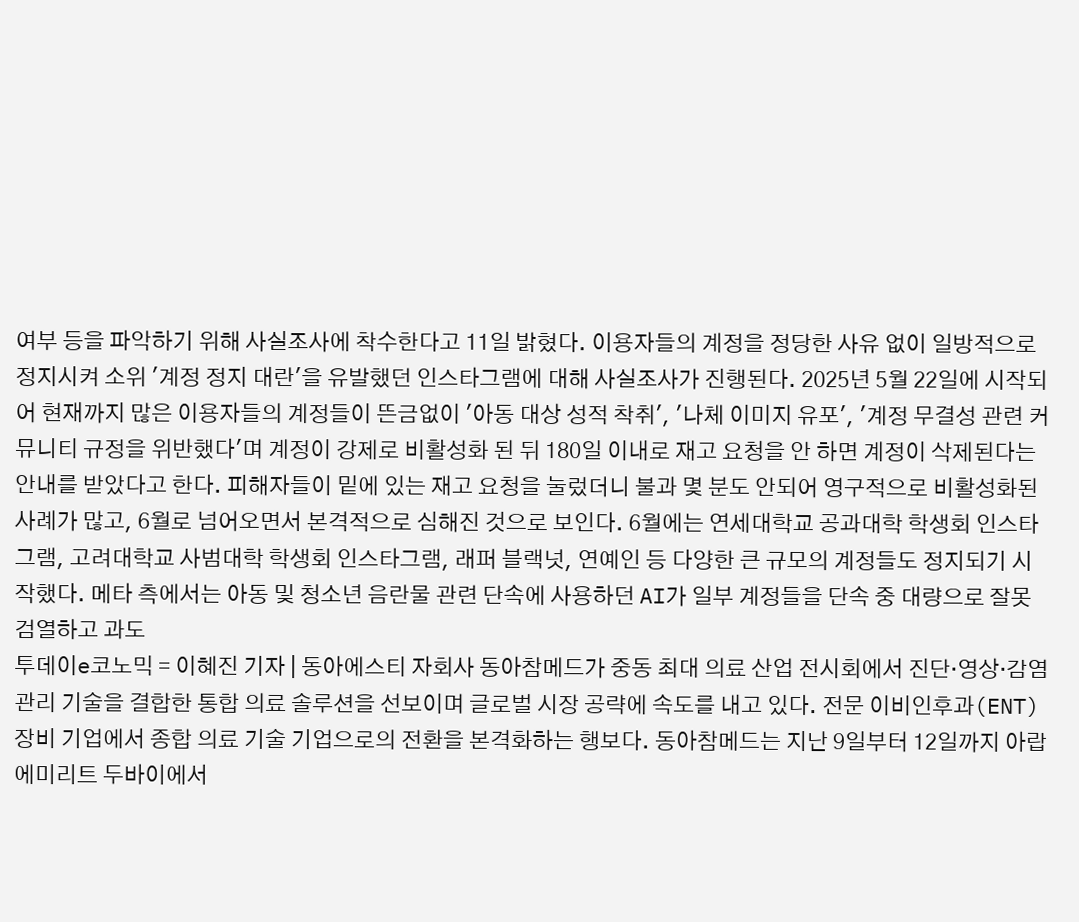여부 등을 파악하기 위해 사실조사에 착수한다고 11일 밝혔다. 이용자들의 계정을 정당한 사유 없이 일방적으로 정지시켜 소위 '계정 정지 대란'을 유발했던 인스타그램에 대해 사실조사가 진행된다. 2025년 5월 22일에 시작되어 현재까지 많은 이용자들의 계정들이 뜬금없이 '아동 대상 성적 착취', '나체 이미지 유포', '계정 무결성 관련 커뮤니티 규정을 위반했다'며 계정이 강제로 비활성화 된 뒤 180일 이내로 재고 요청을 안 하면 계정이 삭제된다는 안내를 받았다고 한다. 피해자들이 밑에 있는 재고 요청을 눌렀더니 불과 몇 분도 안되어 영구적으로 비활성화된 사례가 많고, 6월로 넘어오면서 본격적으로 심해진 것으로 보인다. 6월에는 연세대학교 공과대학 학생회 인스타그램, 고려대학교 사범대학 학생회 인스타그램, 래퍼 블랙넛, 연예인 등 다양한 큰 규모의 계정들도 정지되기 시작했다. 메타 측에서는 아동 및 청소년 음란물 관련 단속에 사용하던 AI가 일부 계정들을 단속 중 대량으로 잘못 검열하고 과도
투데이e코노믹 = 이혜진 기자 | 동아에스티 자회사 동아참메드가 중동 최대 의료 산업 전시회에서 진단·영상·감염관리 기술을 결합한 통합 의료 솔루션을 선보이며 글로벌 시장 공략에 속도를 내고 있다. 전문 이비인후과(ENT) 장비 기업에서 종합 의료 기술 기업으로의 전환을 본격화하는 행보다. 동아참메드는 지난 9일부터 12일까지 아랍에미리트 두바이에서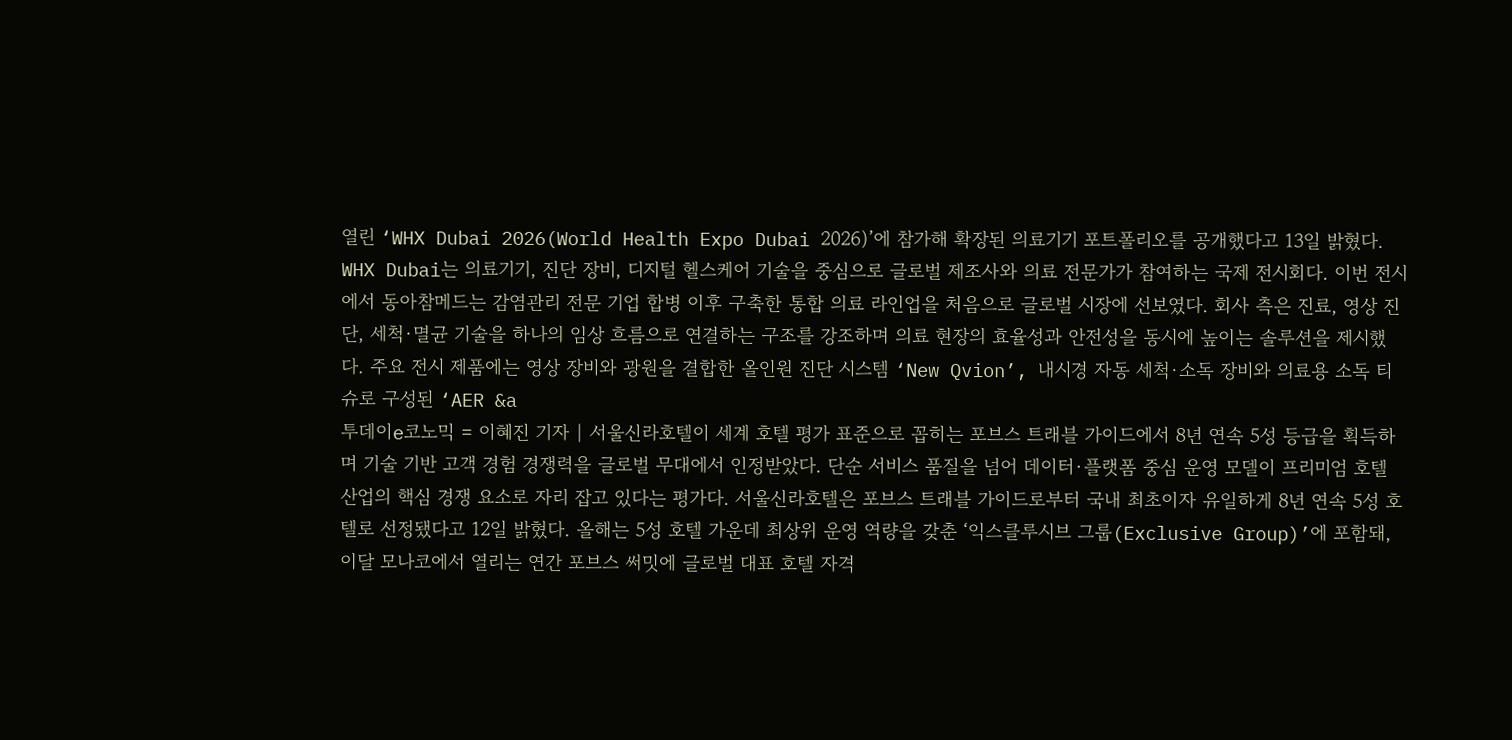열린 ‘WHX Dubai 2026(World Health Expo Dubai 2026)’에 참가해 확장된 의료기기 포트폴리오를 공개했다고 13일 밝혔다. WHX Dubai는 의료기기, 진단 장비, 디지털 헬스케어 기술을 중심으로 글로벌 제조사와 의료 전문가가 참여하는 국제 전시회다. 이번 전시에서 동아참메드는 감염관리 전문 기업 합병 이후 구축한 통합 의료 라인업을 처음으로 글로벌 시장에 선보였다. 회사 측은 진료, 영상 진단, 세척·멸균 기술을 하나의 임상 흐름으로 연결하는 구조를 강조하며 의료 현장의 효율성과 안전성을 동시에 높이는 솔루션을 제시했다. 주요 전시 제품에는 영상 장비와 광원을 결합한 올인원 진단 시스템 ‘New Qvion’, 내시경 자동 세척·소독 장비와 의료용 소독 티슈로 구성된 ‘AER &a
투데이e코노믹 = 이혜진 기자 | 서울신라호텔이 세계 호텔 평가 표준으로 꼽히는 포브스 트래블 가이드에서 8년 연속 5성 등급을 획득하며 기술 기반 고객 경험 경쟁력을 글로벌 무대에서 인정받았다. 단순 서비스 품질을 넘어 데이터·플랫폼 중심 운영 모델이 프리미엄 호텔 산업의 핵심 경쟁 요소로 자리 잡고 있다는 평가다. 서울신라호텔은 포브스 트래블 가이드로부터 국내 최초이자 유일하게 8년 연속 5성 호텔로 선정됐다고 12일 밝혔다. 올해는 5성 호텔 가운데 최상위 운영 역량을 갖춘 ‘익스클루시브 그룹(Exclusive Group)’에 포함돼, 이달 모나코에서 열리는 연간 포브스 써밋에 글로벌 대표 호텔 자격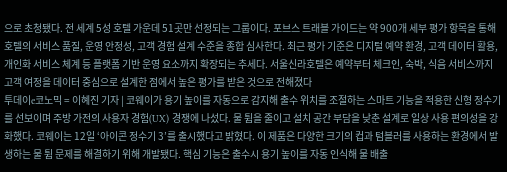으로 초청됐다. 전 세계 5성 호텔 가운데 51곳만 선정되는 그룹이다. 포브스 트래블 가이드는 약 900개 세부 평가 항목을 통해 호텔의 서비스 품질, 운영 안정성, 고객 경험 설계 수준을 종합 심사한다. 최근 평가 기준은 디지털 예약 환경, 고객 데이터 활용, 개인화 서비스 체계 등 플랫폼 기반 운영 요소까지 확장되는 추세다. 서울신라호텔은 예약부터 체크인, 숙박, 식음 서비스까지 고객 여정을 데이터 중심으로 설계한 점에서 높은 평가를 받은 것으로 전해졌다
투데이e코노믹 = 이혜진 기자 | 코웨이가 용기 높이를 자동으로 감지해 출수 위치를 조절하는 스마트 기능을 적용한 신형 정수기를 선보이며 주방 가전의 사용자 경험(UX) 경쟁에 나섰다. 물 튐을 줄이고 설치 공간 부담을 낮춘 설계로 일상 사용 편의성을 강화했다. 코웨이는 12일 ‘아이콘 정수기 3’를 출시했다고 밝혔다. 이 제품은 다양한 크기의 컵과 텀블러를 사용하는 환경에서 발생하는 물 튐 문제를 해결하기 위해 개발됐다. 핵심 기능은 출수시 용기 높이를 자동 인식해 물 배출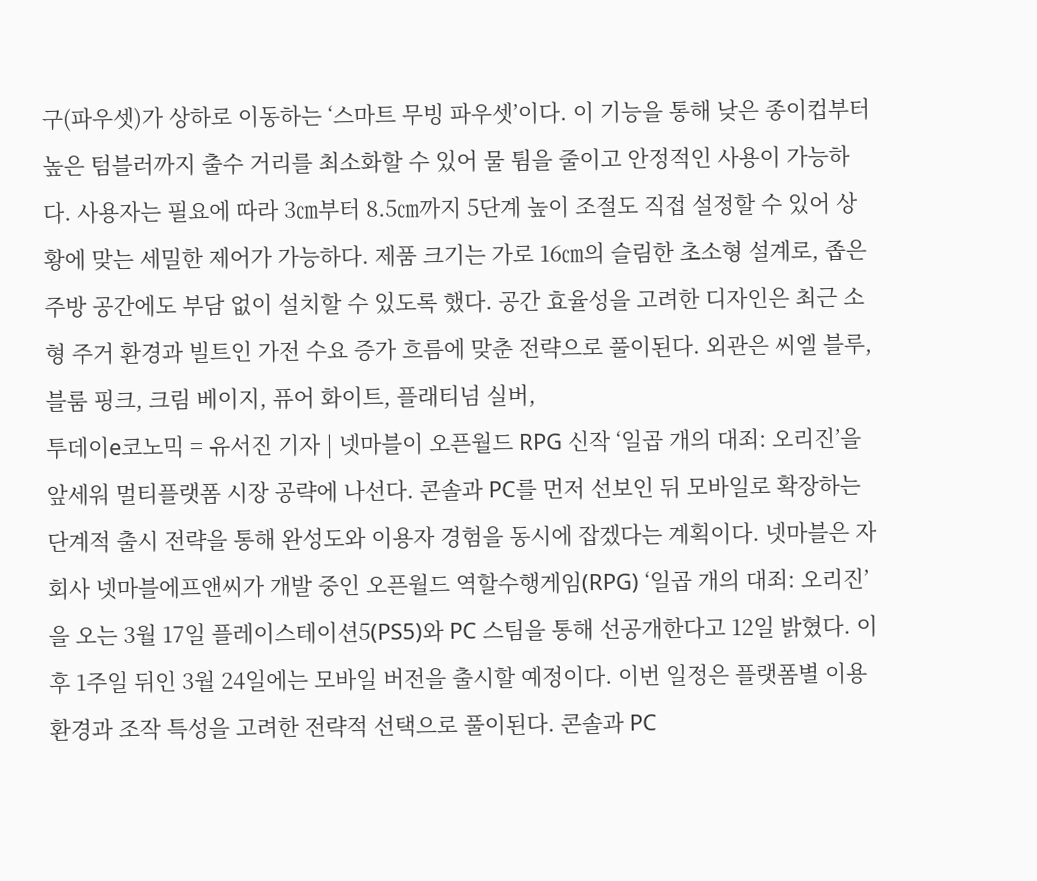구(파우셋)가 상하로 이동하는 ‘스마트 무빙 파우셋’이다. 이 기능을 통해 낮은 종이컵부터 높은 텀블러까지 출수 거리를 최소화할 수 있어 물 튐을 줄이고 안정적인 사용이 가능하다. 사용자는 필요에 따라 3㎝부터 8.5㎝까지 5단계 높이 조절도 직접 설정할 수 있어 상황에 맞는 세밀한 제어가 가능하다. 제품 크기는 가로 16㎝의 슬림한 초소형 설계로, 좁은 주방 공간에도 부담 없이 설치할 수 있도록 했다. 공간 효율성을 고려한 디자인은 최근 소형 주거 환경과 빌트인 가전 수요 증가 흐름에 맞춘 전략으로 풀이된다. 외관은 씨엘 블루, 블룸 핑크, 크림 베이지, 퓨어 화이트, 플래티넘 실버,
투데이e코노믹 = 유서진 기자 | 넷마블이 오픈월드 RPG 신작 ‘일곱 개의 대죄: 오리진’을 앞세워 멀티플랫폼 시장 공략에 나선다. 콘솔과 PC를 먼저 선보인 뒤 모바일로 확장하는 단계적 출시 전략을 통해 완성도와 이용자 경험을 동시에 잡겠다는 계획이다. 넷마블은 자회사 넷마블에프앤씨가 개발 중인 오픈월드 역할수행게임(RPG) ‘일곱 개의 대죄: 오리진’을 오는 3월 17일 플레이스테이션5(PS5)와 PC 스팀을 통해 선공개한다고 12일 밝혔다. 이후 1주일 뒤인 3월 24일에는 모바일 버전을 출시할 예정이다. 이번 일정은 플랫폼별 이용 환경과 조작 특성을 고려한 전략적 선택으로 풀이된다. 콘솔과 PC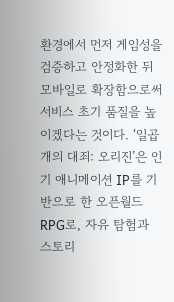환경에서 먼저 게임성을 검증하고 안정화한 뒤 모바일로 확장함으로써 서비스 초기 품질을 높이겠다는 것이다. ‘일곱 개의 대죄: 오리진’은 인기 애니메이션 IP를 기반으로 한 오픈월드 RPG로, 자유 탐험과 스토리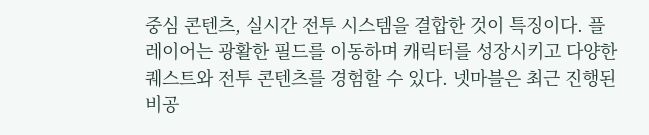중심 콘텐츠, 실시간 전투 시스템을 결합한 것이 특징이다. 플레이어는 광활한 필드를 이동하며 캐릭터를 성장시키고 다양한 퀘스트와 전투 콘텐츠를 경험할 수 있다. 넷마블은 최근 진행된 비공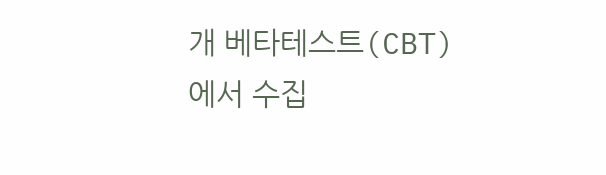개 베타테스트(CBT)에서 수집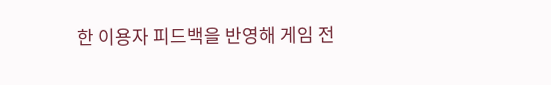한 이용자 피드백을 반영해 게임 전